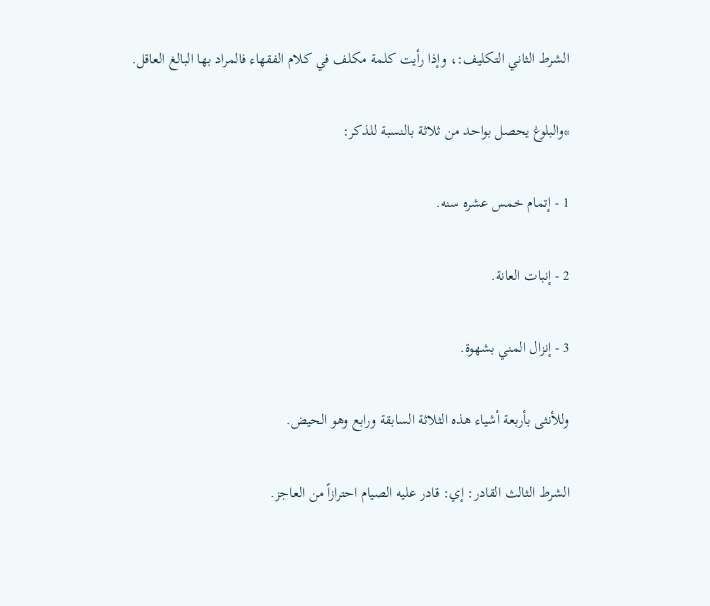الشرط الثاني التكليف:، وإذا رأيت كلمة مكلف في كلام الفقهاء فالمراد بها البالغ العاقل.

*والبلوغ يحصل بواحد من ثلاثة بالنسبة للذكر:

1 - إتمام خمس عشره سنه.

2 - إنبات العانة.

3 - إنزال المني بشهوة.

وللأنثى بأربعة أشياء هذه الثلاثة السابقة ورابع وهو الحيض.

الشرط الثالث القادر: إي: قادر عليه الصيام احترازاً من العاجز.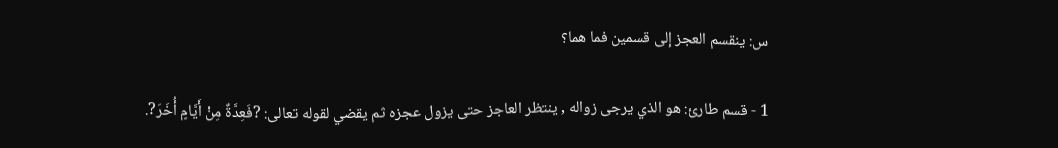س: ينقسم العجز إلى قسمين فما هما؟

1 - قسم طارئ: هو الذي يرجى زواله , ينتظر العاجز حتى يزول عجزه ثم يقضي لقوله تعالى: ?فَعِدَّةٌ مِنْ أَيَّامٍ أُخَرَ?.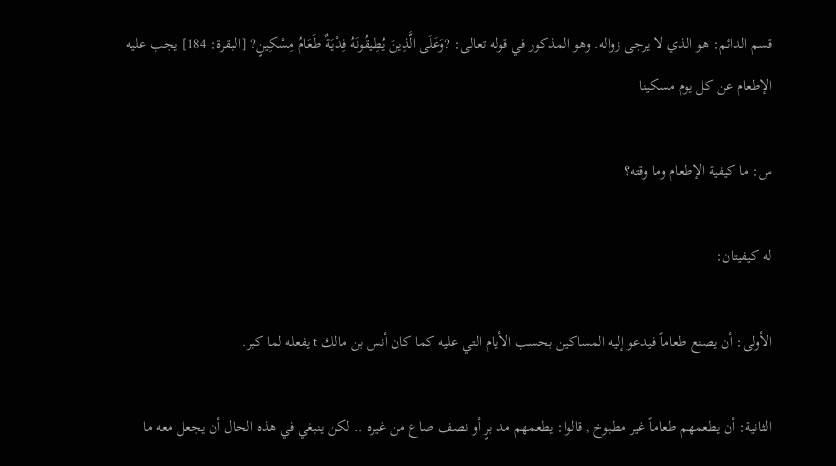قسم الدائم: هو الذي لا يرجى زواله. وهو المذكور في قوله تعالى: ?وَعَلَى الَّذِينَ يُطِيقُونَهُ فِدْيَةٌ طَعَامُ مِسْكِينٍ? [البقرة: 184] يجب عليه الإطعام عن كل يوم مسكينا

س: ما كيفية الإطعام وما وقته؟

له كيفيتان:

الأولى: أن يصنع طعاماً فيدعو إليه المساكين بحسب الأيام التي عليه كما كان أنس بن مالك t يفعله لما كبر.

الثانية: أن يطعمهم طعاماً غير مطبوخ , قالوا: يطعمهم مد برٍ أو نصف صاع من غيره .. لكن ينبغي في هذه الحال أن يجعل معه ما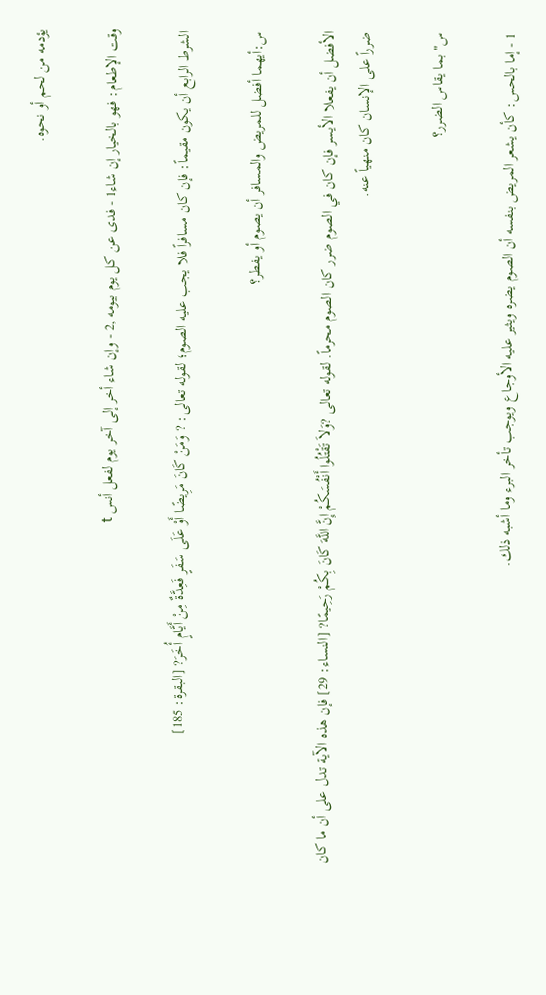يؤدمه من لحم أو نحوه.

وقت الإطعام: فهو بالخيار إن شاء1 - فدى عن كل يوم بيومه ,2 - وإن شاء أخر إلى آخر يوم لفعل أنس t

الشرط الرابع أن يكون مقيماً: فإن كان مسافراً فلا يجب عليه الصوم؛ لقوله تعالى: ? وَمَنْ كَانَ مَرِيضًا أَوْ عَلَى سَفَرٍ فَعِدَّةٌ مِنْ أَيَّامٍ أُخَرَ? [البقرة: 185]

س:أيهما أفضل للمريض والمسافر أن يصوم أو يفطر؟

الأفضل أن يفعلا الأيسر فإن كان في الصوم ضرر كان الصوم محرماً. لقوله تعالى ?وَلاَ تَقْتُلُوا أَنْفُسَكُمْ إِنَّ اللَّهَ كَانَ بِكُمْ رَحِيمًا? [النساء: 29] فإن هذه الآية تدل على أن ما كان ضرراً على الإنسان كان منهياً عنه.

س" بما يقاس الضرر؟

1 - إما بالحس: كأن يشعر المريض بنفسه أن الصوم يضره ويثير عليه الأوجاع ويوجب تأخر البرء وما أشبه ذلك.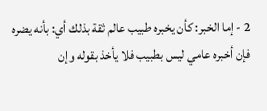2 - إما الخبر: كأن يخبره طبيب عالم ثقة بذلك أي: بأنه يضره فإن أخبره عامي ليس بطبيب فلا يأخذ بقوله وإن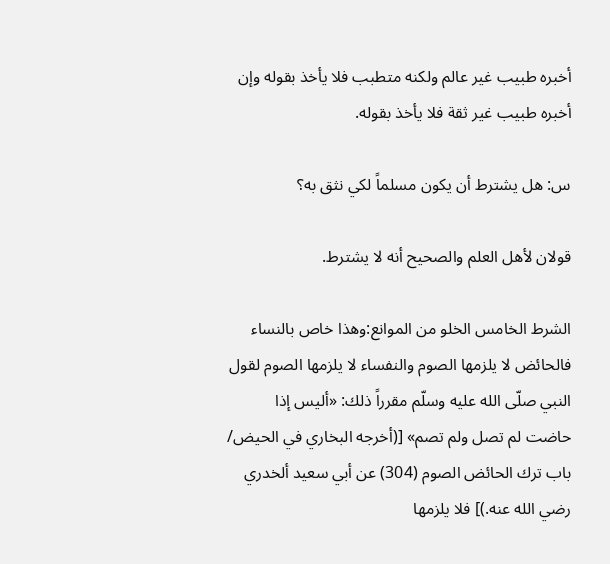أخبره طبيب غير عالم ولكنه متطبب فلا يأخذ بقوله وإن أخبره طبيب غير ثقة فلا يأخذ بقوله.

س: هل يشترط أن يكون مسلماً لكي نثق به؟

قولان لأهل العلم والصحيح أنه لا يشترط.

الشرط الخامس الخلو من الموانع:وهذا خاص بالنساء فالحائض لا يلزمها الصوم والنفساء لا يلزمها الصوم لقول النبي صلّى الله عليه وسلّم مقرراً ذلك: «أليس إذا حاضت لم تصل ولم تصم» [(أخرجه البخاري في الحيض/ باب ترك الحائض الصوم (304) عن أبي سعيد ألخدري رضي الله عنه.)] فلا يلزمها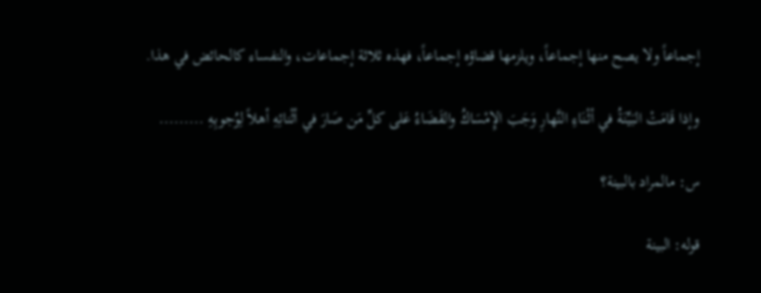إجماعاً ولا يصح منها إجماعاً، ويلزمها قضاؤه إجماعاً، فهذه ثلاثة إجماعات، والنفساء كالحائض في هذا.

وإذا قَامَتْ البَيِّنَةُ في أثْنَاءِ النَّهارِ وَجَبَ الإِمْسَاكُ والقَضَاءُ عَلى كلِّ مَن صَارَ في أثْنائِهِ أهلاً لِوُجوبِهِ .........

س: مالمراد بالبينة؟

قوله: البينة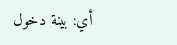أي: بينة دخول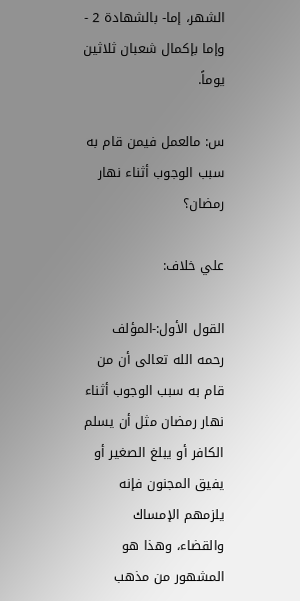الشهر، إما- بالشهادة 2 - وإما بإكمال شعبان ثلاثين يوماً.

س: مالعمل فيمن قام به سبب الوجوب أثناء نهار رمضان؟

علي خلاف:

القول الأول:-المؤلف رحمه الله تعالى أن من قام به سبب الوجوب أثناء نهار رمضان مثل أن يسلم الكافر أو يبلغ الصغير أو يفيق المجنون فإنه يلزمهم الإمساك والقضاء، وهذا هو المشهور من مذهب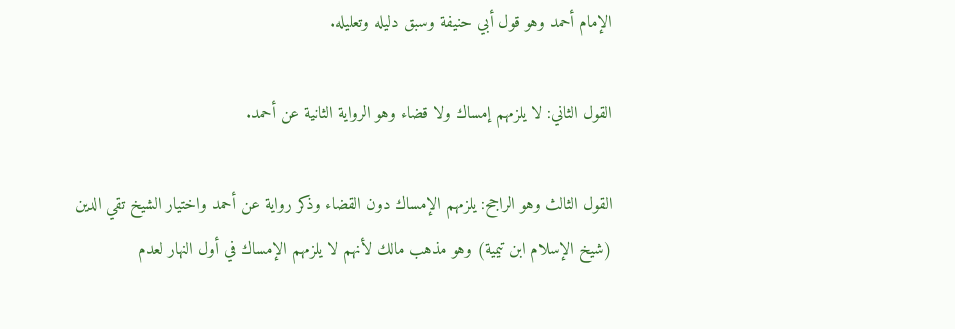الإمام أحمد وهو قول أبي حنيفة وسبق دليله وتعليله.

القول الثاني: لا يلزمهم إمساك ولا قضاء وهو الرواية الثانية عن أحمد.

القول الثالث وهو الراجح: يلزمهم الإمساك دون القضاء وذكر رواية عن أحمد واختيار الشيخ تقي الدين (شيخ الإسلام ابن تيمية) وهو مذهب مالك لأنهم لا يلزمهم الإمساك في أول النهار لعدم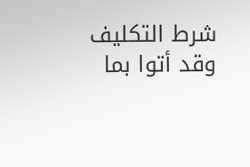شرط التكليف وقد أتوا بما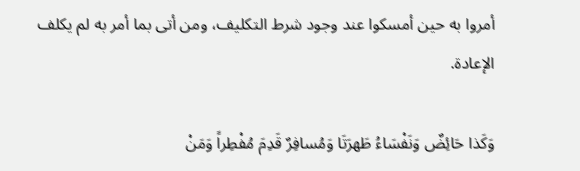أمروا به حين أمسكوا عند وجود شرط التكليف، ومن أتى بما أمر به لم يكلف الإعادة.

وَكَذا حَائِضٌ وَنَفْسَاءُ طَهرَتَا وَمُسافِرٌ قَدِمَ مُفْطِراً وَمَنْ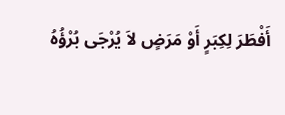أَفْطَرَ لِكِبَرٍ أَوْ مَرَضٍ لاَ يُرْجَى بُرْؤُهُ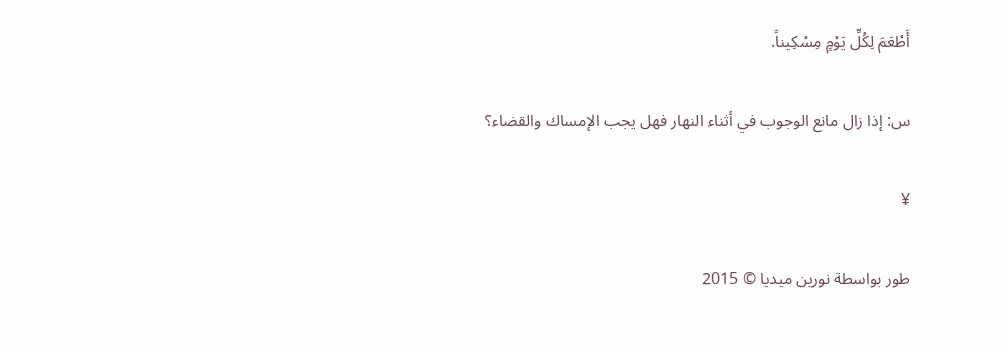أَطْعَمَ لِكُلِّ يَوْمٍ مِسْكِيناً.

س: إذا زال مانع الوجوب في أثناء النهار فهل يجب الإمساك والقضاء؟

¥

طور بواسطة نورين ميديا © 2015